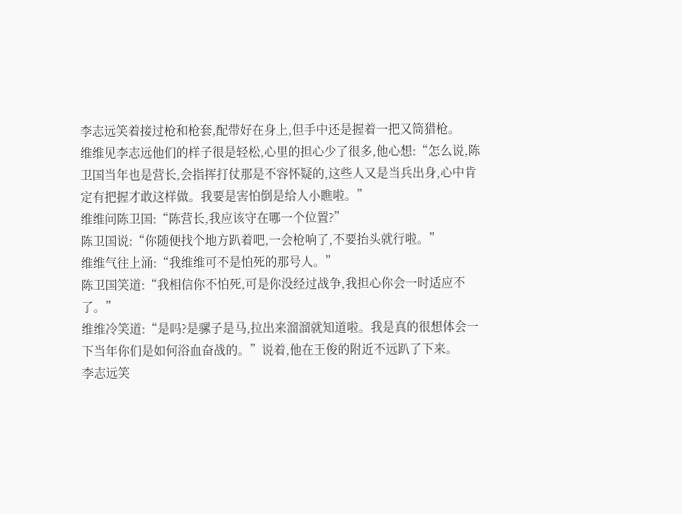李志远笑着接过枪和枪套,配带好在身上,但手中还是握着一把又筒猎枪。
维维见李志远他们的样子很是轻松,心里的担心少了很多,他心想:“怎么说,陈卫国当年也是营长,会指挥打仗那是不容怀疑的,这些人又是当兵出身,心中肯定有把握才敢这样做。我要是害怕倒是给人小瞧啦。”
维维问陈卫国:“陈营长,我应该守在哪一个位置?”
陈卫国说:“你随便找个地方趴着吧,一会枪响了,不要抬头就行啦。”
维维气往上涌:“我维维可不是怕死的那号人。”
陈卫国笑道:“我相信你不怕死,可是你没经过战争,我担心你会一时适应不了。”
维维冷笑道:“是吗?是骡子是马,拉出来溜溜就知道啦。我是真的很想体会一下当年你们是如何浴血奋战的。”说着,他在王俊的附近不远趴了下来。
李志远笑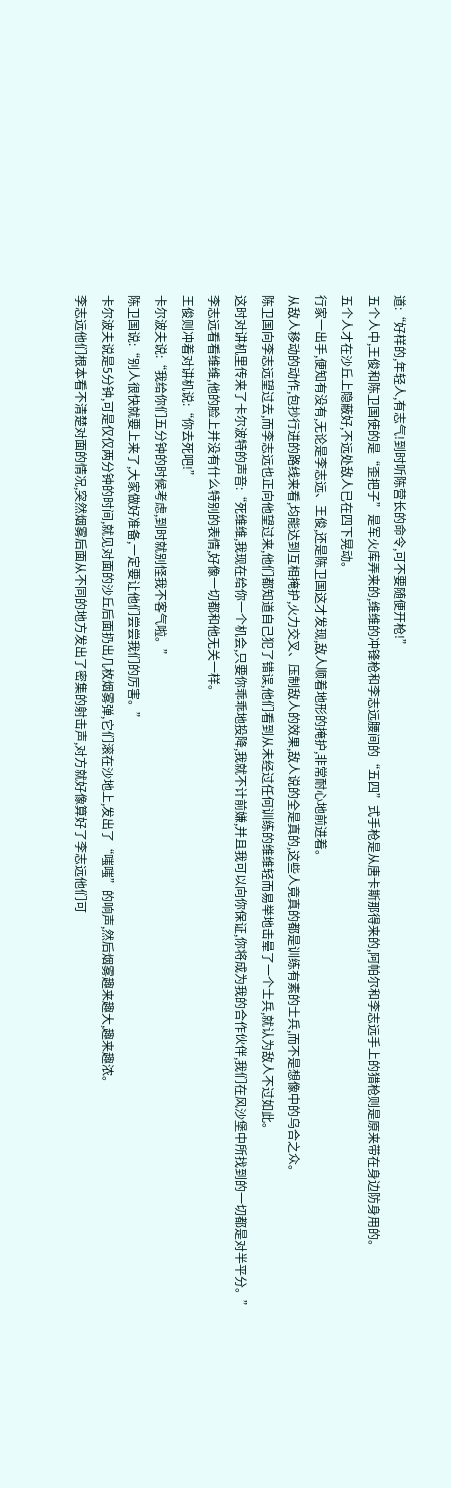道:“好样的,年轻人,有志气!到时听陈营长的命令,可不要随便开枪!”
五个人中,王俊和陈卫国使的是“歪把子”是军火库弄来的,维维的冲锋枪和李志远腰间的“五四”式手枪是从唐卡斯那得来的,阿帕尔和李志远手上的猎枪则是原来带在身边防身用的。
五个人才在沙丘上隐蔽好,不远处敌人已在四下晃动。
行家一出手,便知有没有,无论是李志远、王俊,还是陈卫国这才发现,敌人顺着地形的掩护,非常耐心地前进着。
从敌人移动的动作,包抄行进的路线来看,均能达到互相掩护,火力交叉、压制敌人的效果,敌人说的全是真的,这些人竟真的都是训练有素的士兵,而不是想像中的乌合之众。
陈卫国向李志远望过去,而李志远也正向他望过来,他们都知道自己犯了错误,他们看到从未经过任何训练的维维轻而易举地击晕了一个士兵,就认为敌人不过如此。
这时对讲机里传来了卡尔波特的声音:“死维维,我现在给你一个机会,只要你乖乖地投降,我就不计前嫌,并且我可以向你保证,你将成为我的合作伙伴,我们在风沙堡中所找到的一切都是对半平分。”
李志远看看维维,他的脸上并没有什么特别的表情,好像一切都和他无关一样。
王俊则冲着对讲机说:“你去死吧!”
卡尔波夫说:“我给你们五分钟的时候考虑,到时就别怪我不客气啦。”
陈卫国说:“别人很快就要上来了,大家做好准备,一定要让他们尝尝我们的厉害。”
卡尔波夫说是5分钟,可是仅仅两分钟的时间,就见对面的沙丘后面扔出几枚烟雾弹,它们滚在沙地上,发出了“嗤嗤”的响声,然后烟雾趣来趣大,趣来趣浓。
李志远他们根本看不清楚对面的情况,突然烟雾后面从不同的地方发出了密集的射击声,对方就好像算好了李志远他们可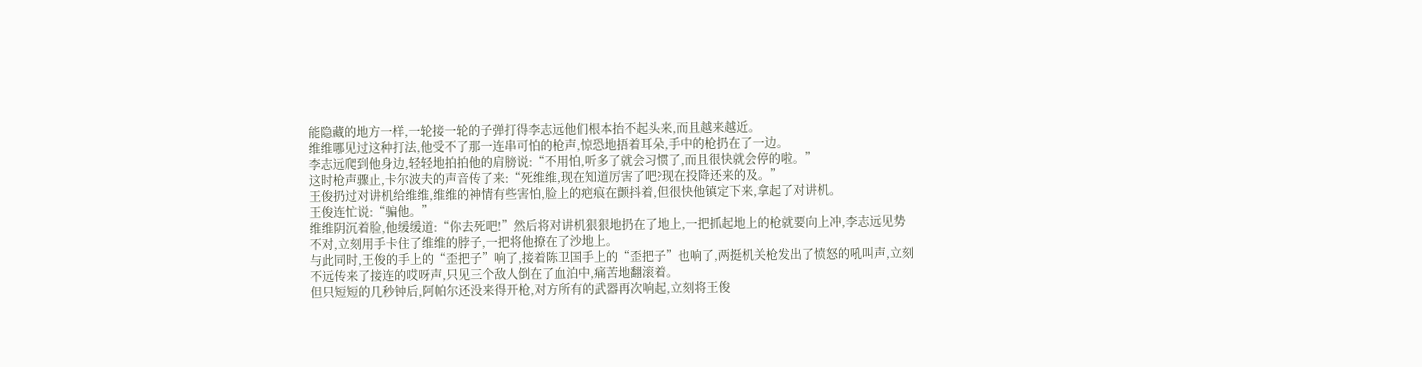能隐藏的地方一样,一轮接一轮的子弹打得李志远他们根本抬不起头来,而且越来越近。
维维哪见过这种打法,他受不了那一连串可怕的枪声,惊恐地捂着耳朵,手中的枪扔在了一边。
李志远爬到他身边,轻轻地拍拍他的肩膀说:“不用怕,听多了就会习惯了,而且很快就会停的啦。”
这时枪声骤止,卡尔波夫的声音传了来:“死维维,现在知道厉害了吧?现在投降还来的及。”
王俊扔过对讲机给维维,维维的神情有些害怕,脸上的疤痕在颤抖着,但很快他镇定下来,拿起了对讲机。
王俊连忙说:“骗他。”
维维阴沉着脸,他缓缓道:“你去死吧!”然后将对讲机狠狠地扔在了地上,一把抓起地上的枪就要向上冲,李志远见势不对,立刻用手卡住了维维的脖子,一把将他撩在了沙地上。
与此同时,王俊的手上的“歪把子”响了,接着陈卫国手上的“歪把子”也响了,两挺机关枪发出了愤怒的吼叫声,立刻不远传来了接连的哎呀声,只见三个敌人倒在了血泊中,痛苦地翻滚着。
但只短短的几秒钟后,阿帕尔还没来得开枪,对方所有的武器再次响起,立刻将王俊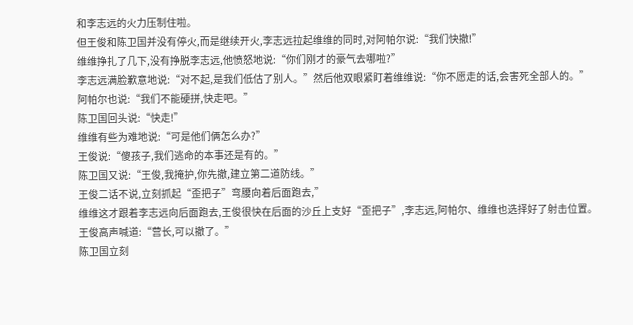和李志远的火力压制住啦。
但王俊和陈卫国并没有停火,而是继续开火,李志远拉起维维的同时,对阿帕尔说:“我们快撤!”
维维挣扎了几下,没有挣脱李志远,他愤怒地说:“你们刚才的豪气去哪啦?”
李志远满脸歉意地说:“对不起,是我们低估了别人。”然后他双眼紧盯着维维说:“你不愿走的话,会害死全部人的。”
阿帕尔也说:“我们不能硬拼,快走吧。”
陈卫国回头说:“快走!”
维维有些为难地说:“可是他们俩怎么办?”
王俊说:“傻孩子,我们逃命的本事还是有的。”
陈卫国又说:“王俊,我掩护,你先撤,建立第二道防线。”
王俊二话不说,立刻抓起“歪把子”弯腰向着后面跑去,”
维维这才跟着李志远向后面跑去,王俊很快在后面的沙丘上支好“歪把子”,李志远,阿帕尔、维维也选择好了射击位置。
王俊高声喊道:“营长,可以撤了。”
陈卫国立刻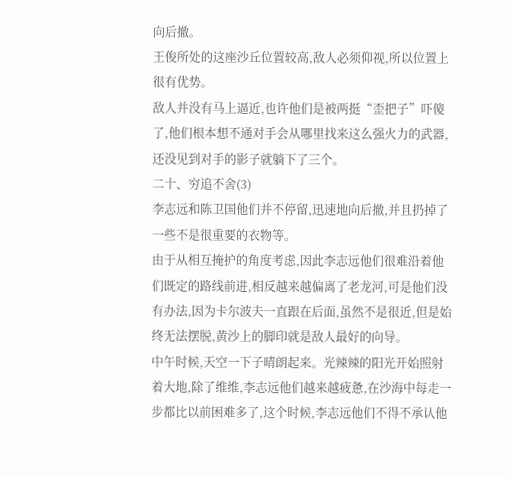向后撤。
王俊所处的这座沙丘位置较高,敌人必须仰视,所以位置上很有优势。
敌人并没有马上逼近,也许他们是被两挺“歪把子”吓傻了,他们根本想不通对手会从哪里找来这么强火力的武器,还没见到对手的影子就躺下了三个。
二十、穷追不舍(3)
李志远和陈卫国他们并不停留,迅速地向后撤,并且扔掉了一些不是很重要的衣物等。
由于从相互掩护的角度考虑,因此李志远他们很难沿着他们既定的路线前进,相反越来越偏离了老龙河,可是他们没有办法,因为卡尔波夫一直跟在后面,虽然不是很近,但是始终无法摆脱,黄沙上的脚印就是敌人最好的向导。
中午时候,天空一下子晴朗起来。光辣辣的阳光开始照射着大地,除了维维,李志远他们越来越疲惫,在沙海中每走一步都比以前困难多了,这个时候,李志远他们不得不承认他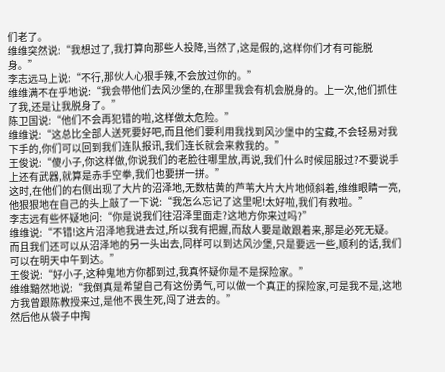们老了。
维维突然说:“我想过了,我打算向那些人投降,当然了,这是假的,这样你们才有可能脱身。”
李志远马上说:“不行,那伙人心狠手辣,不会放过你的。”
维维满不在乎地说:“我会带他们去风沙堡的,在那里我会有机会脱身的。上一次,他们抓住了我,还是让我脱身了。”
陈卫国说:“他们不会再犯错的啦,这样做太危险。”
维维说:“这总比全部人送死要好吧,而且他们要利用我找到风沙堡中的宝藏,不会轻易对我下手的,你们可以回到我们连队报讯,我们连长就会来救我的。”
王俊说:“傻小子,你这样做,你说我们的老脸往哪里放,再说,我们什么时候屈服过?不要说手上还有武器,就算是赤手空拳,我们也要拼一拼。”
这时,在他们的右侧出现了大片的沼泽地,无数枯黄的芦苇大片大片地倾斜着,维维眼睛一亮,他狠狠地在自己的头上敲了一下说:“我怎么忘记了这里呢!太好啦,我们有救啦。”
李志远有些怀疑地问:“你是说我们往沼泽里面走?这地方你来过吗?”
维维说:“不错!这片沼泽地我进去过,所以我有把握,而敌人要是敢跟着来,那是必死无疑。而且我们还可以从沼泽地的另一头出去,同样可以到达风沙堡,只是要远一些,顺利的话,我们可以在明天中午到达。”
王俊说:“好小子,这种鬼地方你都到过,我真怀疑你是不是探险家。”
维维黯然地说:“我倒真是希望自己有这份勇气,可以做一个真正的探险家,可是我不是,这地方我曾跟陈教授来过,是他不畏生死,闯了进去的。”
然后他从袋子中掏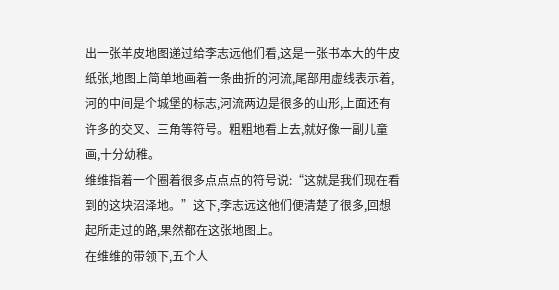出一张羊皮地图递过给李志远他们看,这是一张书本大的牛皮纸张,地图上简单地画着一条曲折的河流,尾部用虚线表示着,河的中间是个城堡的标志,河流两边是很多的山形,上面还有许多的交叉、三角等符号。粗粗地看上去,就好像一副儿童画,十分幼稚。
维维指着一个圈着很多点点点的符号说:“这就是我们现在看到的这块沼泽地。”这下,李志远这他们便清楚了很多,回想起所走过的路,果然都在这张地图上。
在维维的带领下,五个人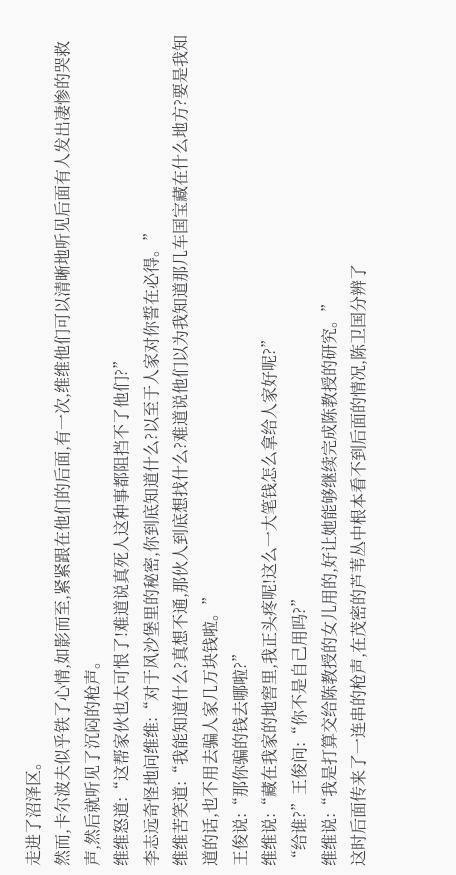走进了沼泽区。
然而,卡尔波夫似乎铁了心情,如影而至,紧紧跟在他们的后面,有一次,维维他们可以清晰地听见后面有人发出凄惨的哭救声,然后就听见了沉闷的枪声。
维维怒道:“这帮家伙也太可恨了!难道说真死人这种事都阻挡不了他们?”
李志远奇怪地问维维:“对于风沙堡里的秘密,你到底知道什么?以至于人家对你誓在必得。”
维维苦笑道:“我能知道什么?真想不通,那伙人到底想找什么?难道说他们以为我知道那几车国宝藏在什么地方?要是我知道的话,也不用去骗人家几万块钱啦。”
王俊说:“那你骗的钱去哪啦?”
维维说:“藏在我家的地窖里,我正头疼呢!这么一大笔钱怎么拿给人家好呢?”
“给谁?”王俊问:“你不是自己用吗?”
维维说:“我是打算交给陈教授的女儿用的,好让她能够继续完成陈教授的研究。”
这时后面传来了一连串的枪声,在茂密的芦苇丛中根本看不到后面的情况,陈卫国分辨了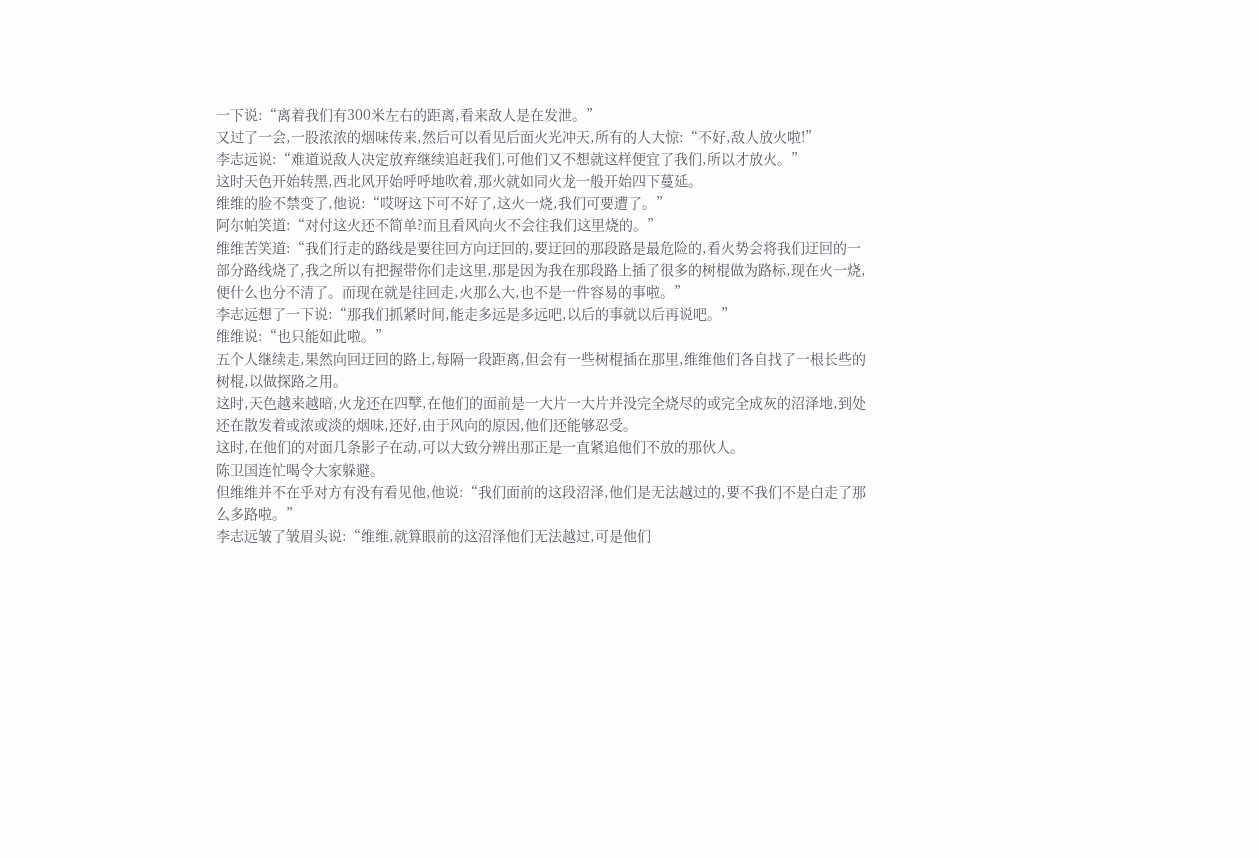一下说:“离着我们有300米左右的距离,看来敌人是在发泄。”
又过了一会,一股浓浓的烟味传来,然后可以看见后面火光冲天,所有的人大惊:“不好,敌人放火啦!”
李志远说:“难道说敌人决定放弃继续追赶我们,可他们又不想就这样便宜了我们,所以才放火。”
这时天色开始转黑,西北风开始呼呼地吹着,那火就如同火龙一般开始四下蔓延。
维维的脸不禁变了,他说:“哎呀这下可不好了,这火一烧,我们可要遭了。”
阿尔帕笑道:“对付这火还不简单?而且看风向火不会往我们这里烧的。”
维维苦笑道:“我们行走的路线是要往回方向迂回的,要迂回的那段路是最危险的,看火势会将我们迂回的一部分路线烧了,我之所以有把握带你们走这里,那是因为我在那段路上插了很多的树棍做为路标,现在火一烧,便什么也分不清了。而现在就是往回走,火那么大,也不是一件容易的事啦。”
李志远想了一下说:“那我们抓紧时间,能走多远是多远吧,以后的事就以后再说吧。”
维维说:“也只能如此啦。”
五个人继续走,果然向回迂回的路上,每隔一段距离,但会有一些树棍插在那里,维维他们各自找了一根长些的树棍,以做探路之用。
这时,天色越来越暗,火龙还在四孼,在他们的面前是一大片一大片并没完全烧尽的或完全成灰的沼泽地,到处还在散发着或浓或淡的烟味,还好,由于风向的原因,他们还能够忍受。
这时,在他们的对面几条影子在动,可以大致分辨出那正是一直紧追他们不放的那伙人。
陈卫国连忙喝令大家躲避。
但维维并不在乎对方有没有看见他,他说:“我们面前的这段沼泽,他们是无法越过的,要不我们不是白走了那么多路啦。”
李志远皱了皱眉头说:“维维,就算眼前的这沼泽他们无法越过,可是他们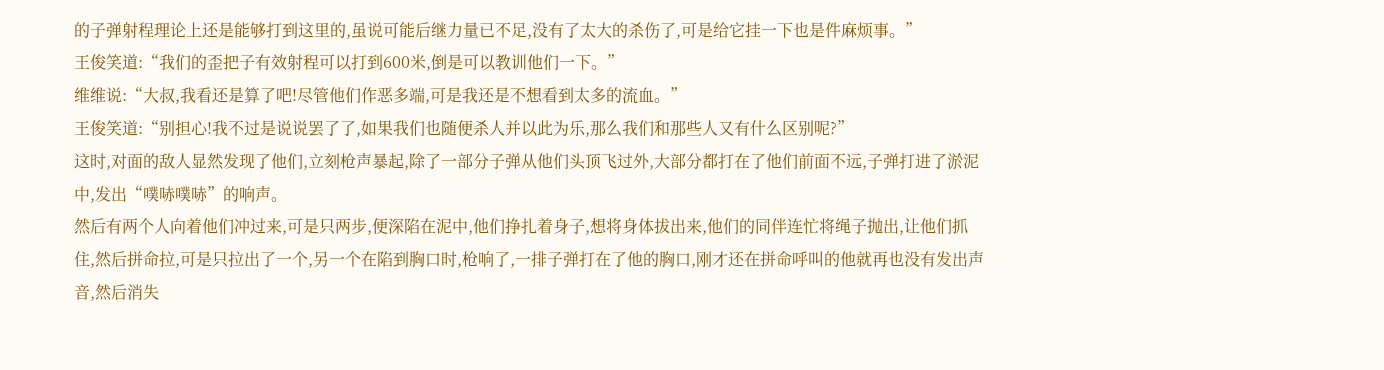的子弹射程理论上还是能够打到这里的,虽说可能后继力量已不足,没有了太大的杀伤了,可是给它挂一下也是件麻烦事。”
王俊笑道:“我们的歪把子有效射程可以打到600米,倒是可以教训他们一下。”
维维说:“大叔,我看还是算了吧!尽管他们作恶多端,可是我还是不想看到太多的流血。”
王俊笑道:“别担心!我不过是说说罢了了,如果我们也随便杀人并以此为乐,那么我们和那些人又有什么区别呢?”
这时,对面的敌人显然发现了他们,立刻枪声暴起,除了一部分子弹从他们头顶飞过外,大部分都打在了他们前面不远,子弹打进了淤泥中,发出“噗哧噗哧”的响声。
然后有两个人向着他们冲过来,可是只两步,便深陷在泥中,他们挣扎着身子,想将身体拔出来,他们的同伴连忙将绳子抛出,让他们抓住,然后拼命拉,可是只拉出了一个,另一个在陷到胸口时,枪响了,一排子弹打在了他的胸口,刚才还在拼命呼叫的他就再也没有发出声音,然后消失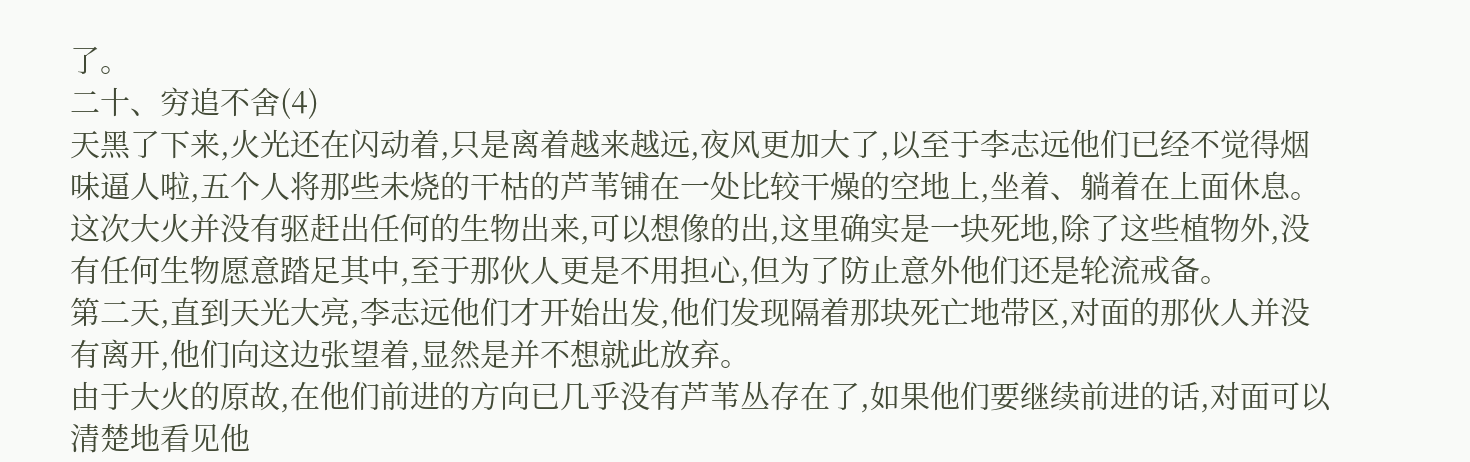了。
二十、穷追不舍(4)
天黑了下来,火光还在闪动着,只是离着越来越远,夜风更加大了,以至于李志远他们已经不觉得烟味逼人啦,五个人将那些未烧的干枯的芦苇铺在一处比较干燥的空地上,坐着、躺着在上面休息。
这次大火并没有驱赶出任何的生物出来,可以想像的出,这里确实是一块死地,除了这些植物外,没有任何生物愿意踏足其中,至于那伙人更是不用担心,但为了防止意外他们还是轮流戒备。
第二天,直到天光大亮,李志远他们才开始出发,他们发现隔着那块死亡地带区,对面的那伙人并没有离开,他们向这边张望着,显然是并不想就此放弃。
由于大火的原故,在他们前进的方向已几乎没有芦苇丛存在了,如果他们要继续前进的话,对面可以清楚地看见他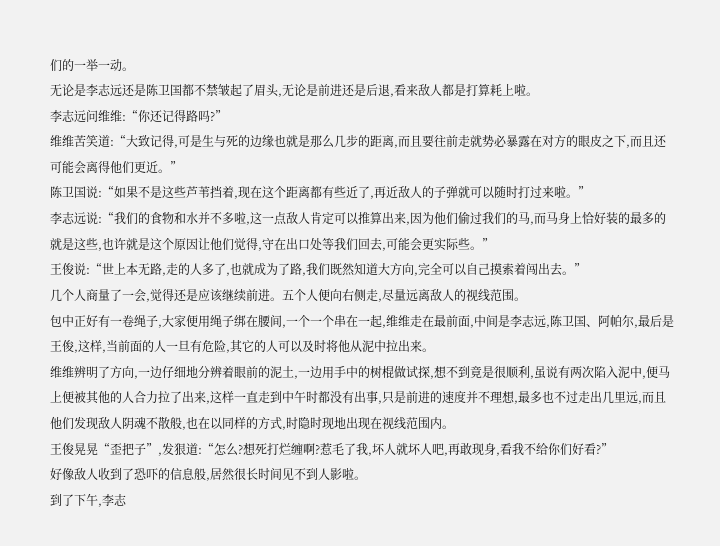们的一举一动。
无论是李志远还是陈卫国都不禁皱起了眉头,无论是前进还是后退,看来敌人都是打算耗上啦。
李志远问维维:“你还记得路吗?”
维维苦笑道:“大致记得,可是生与死的边缘也就是那么几步的距离,而且要往前走就势必暴露在对方的眼皮之下,而且还可能会离得他们更近。”
陈卫国说:“如果不是这些芦苇挡着,现在这个距离都有些近了,再近敌人的子弹就可以随时打过来啦。”
李志远说:“我们的食物和水并不多啦,这一点敌人肯定可以推算出来,因为他们偷过我们的马,而马身上恰好装的最多的就是这些,也许就是这个原因让他们觉得,守在出口处等我们回去,可能会更实际些。”
王俊说:“世上本无路,走的人多了,也就成为了路,我们既然知道大方向,完全可以自己摸索着闯出去。”
几个人商量了一会,觉得还是应该继续前进。五个人便向右侧走,尽量远离敌人的视线范围。
包中正好有一卷绳子,大家便用绳子绑在腰间,一个一个串在一起,维维走在最前面,中间是李志远,陈卫国、阿帕尔,最后是王俊,这样,当前面的人一旦有危险,其它的人可以及时将他从泥中拉出来。
维维辨明了方向,一边仔细地分辨着眼前的泥土,一边用手中的树棍做试探,想不到竟是很顺利,虽说有两次陷入泥中,便马上便被其他的人合力拉了出来,这样一直走到中午时都没有出事,只是前进的速度并不理想,最多也不过走出几里远,而且他们发现敌人阴魂不散般,也在以同样的方式,时隐时现地出现在视线范围内。
王俊晃晃“歪把子”,发狠道:“怎么?想死打烂缠啊?惹毛了我,坏人就坏人吧,再敢现身,看我不给你们好看?”
好像敌人收到了恐吓的信息般,居然很长时间见不到人影啦。
到了下午,李志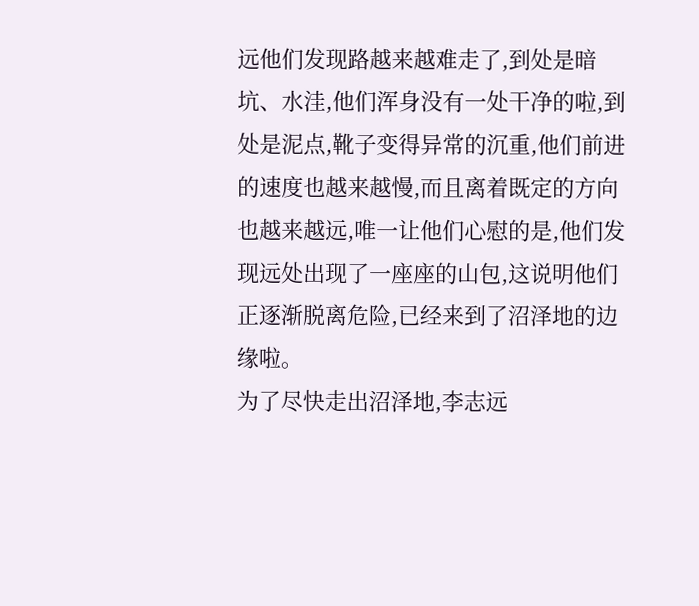远他们发现路越来越难走了,到处是暗坑、水洼,他们浑身没有一处干净的啦,到处是泥点,靴子变得异常的沉重,他们前进的速度也越来越慢,而且离着既定的方向也越来越远,唯一让他们心慰的是,他们发现远处出现了一座座的山包,这说明他们正逐渐脱离危险,已经来到了沼泽地的边缘啦。
为了尽快走出沼泽地,李志远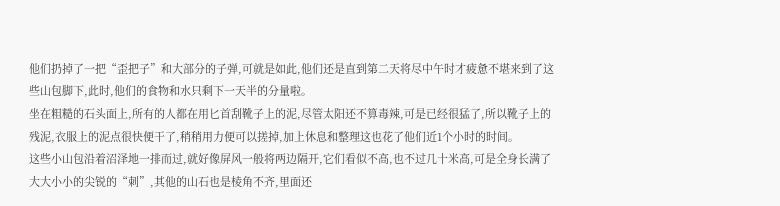他们扔掉了一把“歪把子”和大部分的子弹,可就是如此,他们还是直到第二天将尽中午时才疲惫不堪来到了这些山包脚下,此时,他们的食物和水只剩下一天半的分量啦。
坐在粗糙的石头面上,所有的人都在用匕首刮靴子上的泥,尽管太阳还不算毒辣,可是已经很猛了,所以靴子上的残泥,衣服上的泥点很快便干了,稍稍用力便可以搓掉,加上休息和整理这也花了他们近1个小时的时间。
这些小山包沿着沼泽地一排而过,就好像屏风一般将两边隔开,它们看似不高,也不过几十米高,可是全身长满了大大小小的尖锐的“刺”,其他的山石也是棱角不齐,里面还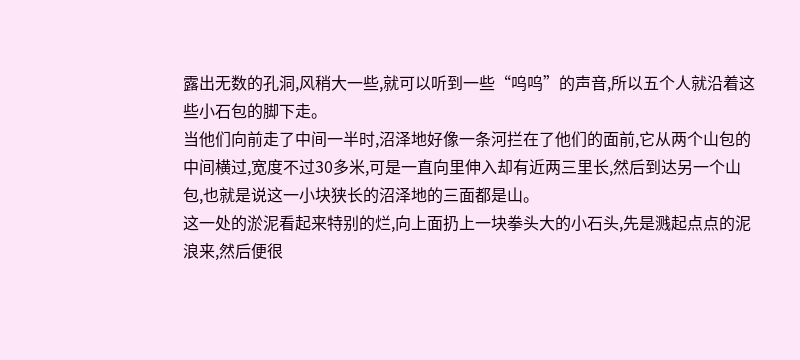露出无数的孔洞,风稍大一些,就可以听到一些“呜呜”的声音,所以五个人就沿着这些小石包的脚下走。
当他们向前走了中间一半时,沼泽地好像一条河拦在了他们的面前,它从两个山包的中间横过,宽度不过30多米,可是一直向里伸入却有近两三里长,然后到达另一个山包,也就是说这一小块狭长的沼泽地的三面都是山。
这一处的淤泥看起来特别的烂,向上面扔上一块拳头大的小石头,先是溅起点点的泥浪来,然后便很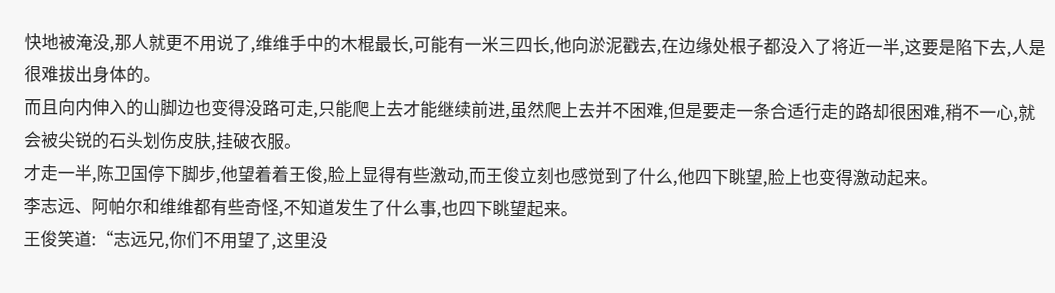快地被淹没,那人就更不用说了,维维手中的木棍最长,可能有一米三四长,他向淤泥戳去,在边缘处根子都没入了将近一半,这要是陷下去,人是很难拔出身体的。
而且向内伸入的山脚边也变得没路可走,只能爬上去才能继续前进,虽然爬上去并不困难,但是要走一条合适行走的路却很困难,稍不一心,就会被尖锐的石头划伤皮肤,挂破衣服。
才走一半,陈卫国停下脚步,他望着着王俊,脸上显得有些激动,而王俊立刻也感觉到了什么,他四下眺望,脸上也变得激动起来。
李志远、阿帕尔和维维都有些奇怪,不知道发生了什么事,也四下眺望起来。
王俊笑道:“志远兄,你们不用望了,这里没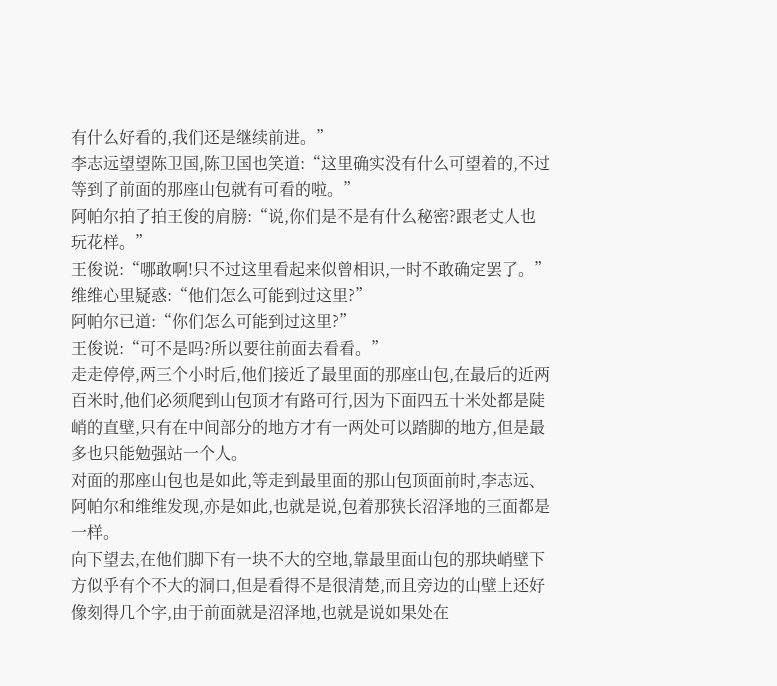有什么好看的,我们还是继续前进。”
李志远望望陈卫国,陈卫国也笑道:“这里确实没有什么可望着的,不过等到了前面的那座山包就有可看的啦。”
阿帕尔拍了拍王俊的肩膀:“说,你们是不是有什么秘密?跟老丈人也玩花样。”
王俊说:“哪敢啊!只不过这里看起来似曾相识,一时不敢确定罢了。”
维维心里疑惑:“他们怎么可能到过这里?”
阿帕尔已道:“你们怎么可能到过这里?”
王俊说:“可不是吗?所以要往前面去看看。”
走走停停,两三个小时后,他们接近了最里面的那座山包,在最后的近两百米时,他们必须爬到山包顶才有路可行,因为下面四五十米处都是陡峭的直壁,只有在中间部分的地方才有一两处可以踏脚的地方,但是最多也只能勉强站一个人。
对面的那座山包也是如此,等走到最里面的那山包顶面前时,李志远、阿帕尔和维维发现,亦是如此,也就是说,包着那狭长沼泽地的三面都是一样。
向下望去,在他们脚下有一块不大的空地,靠最里面山包的那块峭壁下方似乎有个不大的洞口,但是看得不是很清楚,而且旁边的山壁上还好像刻得几个字,由于前面就是沼泽地,也就是说如果处在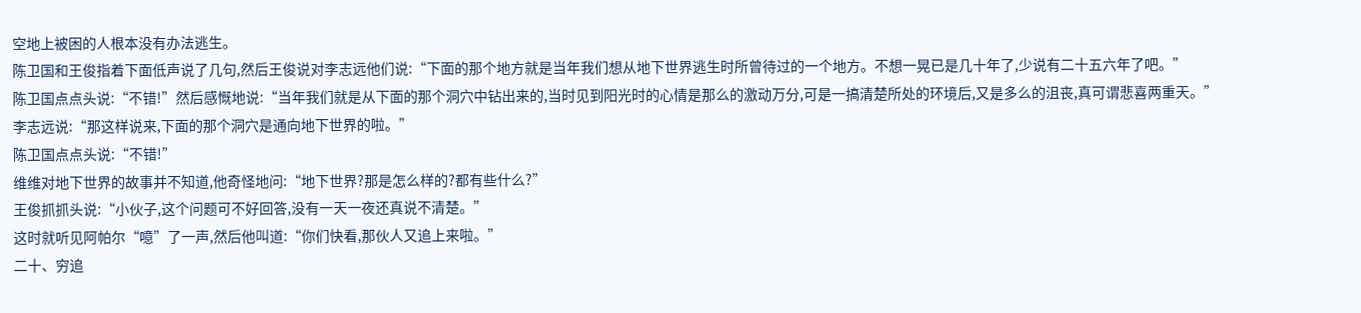空地上被困的人根本没有办法逃生。
陈卫国和王俊指着下面低声说了几句,然后王俊说对李志远他们说:“下面的那个地方就是当年我们想从地下世界逃生时所曾待过的一个地方。不想一晃已是几十年了,少说有二十五六年了吧。”
陈卫国点点头说:“不错!”然后感慨地说:“当年我们就是从下面的那个洞穴中钻出来的,当时见到阳光时的心情是那么的激动万分,可是一搞清楚所处的环境后,又是多么的沮丧,真可谓悲喜两重天。”
李志远说:“那这样说来,下面的那个洞穴是通向地下世界的啦。”
陈卫国点点头说:“不错!”
维维对地下世界的故事并不知道,他奇怪地问:“地下世界?那是怎么样的?都有些什么?”
王俊抓抓头说:“小伙子,这个问题可不好回答,没有一天一夜还真说不清楚。”
这时就听见阿帕尔“噫”了一声,然后他叫道:“你们快看,那伙人又追上来啦。”
二十、穷追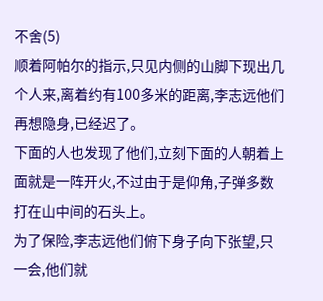不舍(5)
顺着阿帕尔的指示,只见内侧的山脚下现出几个人来,离着约有100多米的距离,李志远他们再想隐身,已经迟了。
下面的人也发现了他们,立刻下面的人朝着上面就是一阵开火,不过由于是仰角,子弹多数打在山中间的石头上。
为了保险,李志远他们俯下身子向下张望,只一会,他们就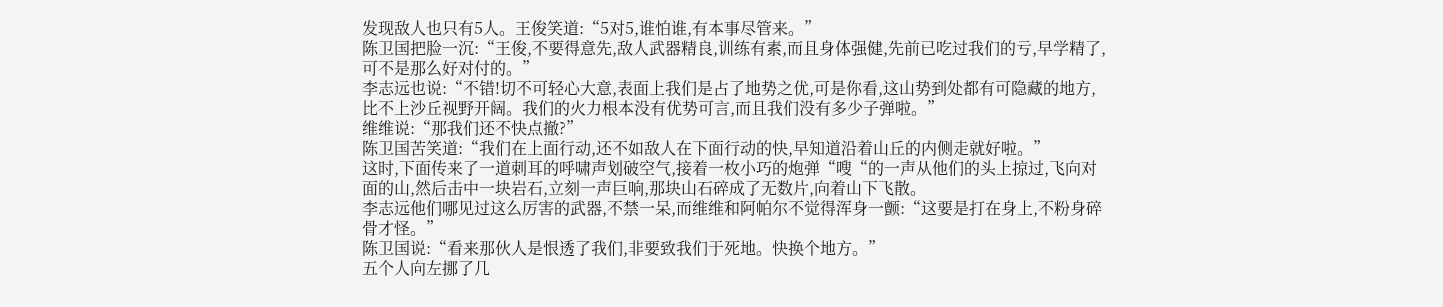发现敌人也只有5人。王俊笑道:“5对5,谁怕谁,有本事尽管来。”
陈卫国把脸一沉:“王俊,不要得意先,敌人武器精良,训练有素,而且身体强健,先前已吃过我们的亏,早学精了,可不是那么好对付的。”
李志远也说:“不错!切不可轻心大意,表面上我们是占了地势之优,可是你看,这山势到处都有可隐藏的地方,比不上沙丘视野开阔。我们的火力根本没有优势可言,而且我们没有多少子弹啦。”
维维说:“那我们还不快点撤?”
陈卫国苦笑道:“我们在上面行动,还不如敌人在下面行动的快,早知道沿着山丘的内侧走就好啦。”
这时,下面传来了一道刺耳的呼啸声划破空气,接着一枚小巧的炮弹“嗖“的一声从他们的头上掠过,飞向对面的山,然后击中一块岩石,立刻一声巨响,那块山石碎成了无数片,向着山下飞散。
李志远他们哪见过这么厉害的武器,不禁一呆,而维维和阿帕尔不觉得浑身一颤:“这要是打在身上,不粉身碎骨才怪。”
陈卫国说:“看来那伙人是恨透了我们,非要致我们于死地。快换个地方。”
五个人向左挪了几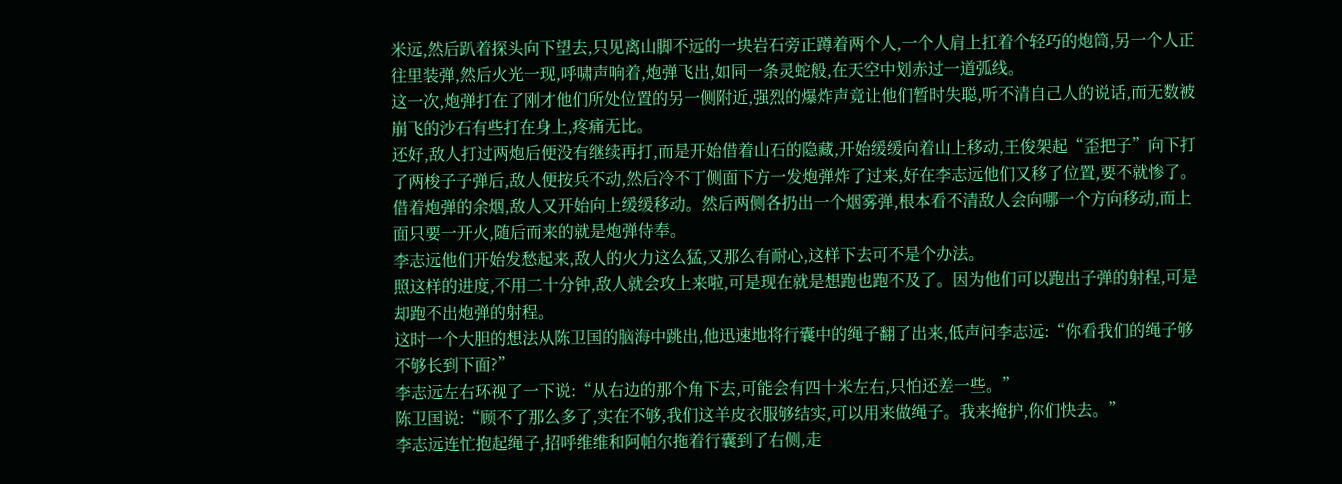米远,然后趴着探头向下望去,只见离山脚不远的一块岩石旁正蹲着两个人,一个人肩上扛着个轻巧的炮筒,另一个人正往里装弹,然后火光一现,呼啸声响着,炮弹飞出,如同一条灵蛇般,在天空中划赤过一道弧线。
这一次,炮弹打在了刚才他们所处位置的另一侧附近,强烈的爆炸声竟让他们暂时失聪,听不清自己人的说话,而无数被崩飞的沙石有些打在身上,疼痛无比。
还好,敌人打过两炮后便没有继续再打,而是开始借着山石的隐藏,开始缓缓向着山上移动,王俊架起“歪把子”向下打了两梭子子弹后,敌人便按兵不动,然后冷不丁侧面下方一发炮弹炸了过来,好在李志远他们又移了位置,要不就惨了。
借着炮弹的余烟,敌人又开始向上缓缓移动。然后两侧各扔出一个烟雾弹,根本看不清敌人会向哪一个方向移动,而上面只要一开火,随后而来的就是炮弹侍奉。
李志远他们开始发愁起来,敌人的火力这么猛,又那么有耐心,这样下去可不是个办法。
照这样的进度,不用二十分钟,敌人就会攻上来啦,可是现在就是想跑也跑不及了。因为他们可以跑出子弹的射程,可是却跑不出炮弹的射程。
这时一个大胆的想法从陈卫国的脑海中跳出,他迅速地将行囊中的绳子翻了出来,低声问李志远:“你看我们的绳子够不够长到下面?”
李志远左右环视了一下说:“从右边的那个角下去,可能会有四十米左右,只怕还差一些。”
陈卫国说:“顾不了那么多了,实在不够,我们这羊皮衣服够结实,可以用来做绳子。我来掩护,你们快去。”
李志远连忙抱起绳子,招呼维维和阿帕尔拖着行囊到了右侧,走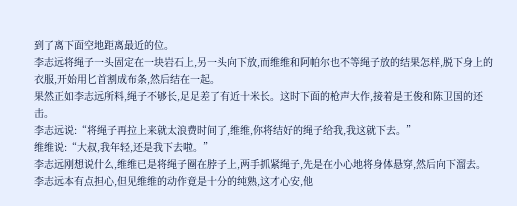到了离下面空地距离最近的位。
李志远将绳子一头固定在一块岩石上,另一头向下放,而维维和阿帕尔也不等绳子放的结果怎样,脱下身上的衣服,开始用匕首割成布条,然后结在一起。
果然正如李志远所料,绳子不够长,足足差了有近十米长。这时下面的枪声大作,接着是王俊和陈卫国的还击。
李志远说:“将绳子再拉上来就太浪费时间了,维维,你将结好的绳子给我,我这就下去。”
维维说:“大叔,我年轻,还是我下去啦。”
李志远刚想说什么,维维已是将绳子圈在脖子上,两手抓紧绳子,先是在小心地将身体悬穿,然后向下溜去。
李志远本有点担心,但见维维的动作竟是十分的纯熟,这才心安,他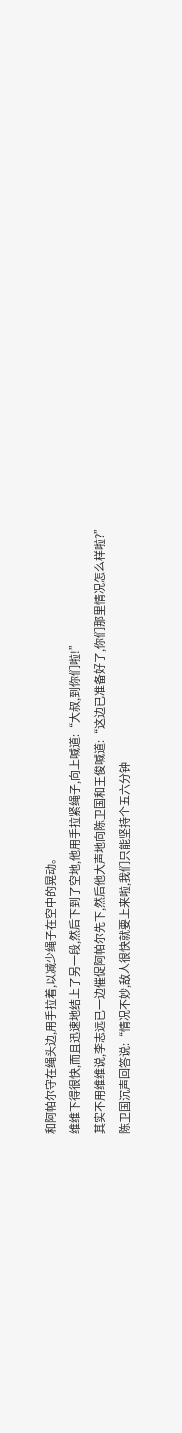和阿帕尔守在绳头边,用手拉着,以减少绳子在空中的晃动。
维维下得很快,而且迅速地结上了另一段,然后下到了空地,他用手拉紧绳子,向上喊道:“大叔,到你们啦!”
其实不用维维说,李志远已一边催促阿帕尔先下,然后他大声地向陈卫国和王俊喊道:“这边已准备好了,你们那里情况怎么样啦?”
陈卫国沉声回答说:“情况不妙,敌人很快就要上来啦,我们只能坚持个五六分钟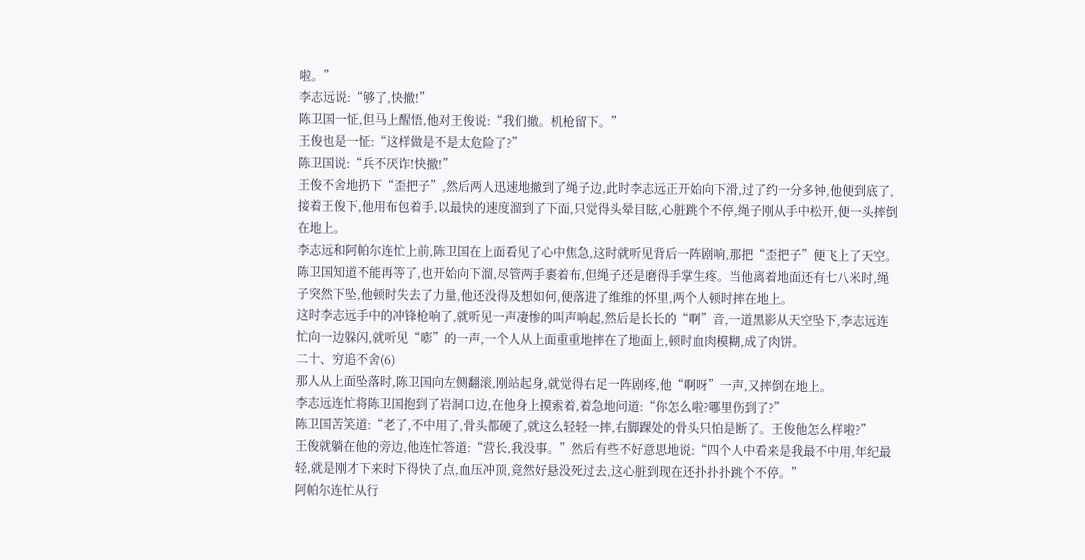啦。”
李志远说:“够了,快撤!”
陈卫国一怔,但马上醒悟,他对王俊说:“我们撤。机枪留下。”
王俊也是一怔:“这样做是不是太危险了?”
陈卫国说:“兵不厌诈!快撤!”
王俊不舍地扔下“歪把子”,然后两人迅速地撤到了绳子边,此时李志远正开始向下滑,过了约一分多钟,他便到底了,接着王俊下,他用布包着手,以最快的速度溜到了下面,只觉得头晕目眩,心脏跳个不停,绳子刚从手中松开,便一头摔倒在地上。
李志远和阿帕尔连忙上前,陈卫国在上面看见了心中焦急,这时就听见背后一阵剧响,那把“歪把子”便飞上了天空。
陈卫国知道不能再等了,也开始向下溜,尽管两手裹着布,但绳子还是磨得手掌生疼。当他离着地面还有七八米时,绳子突然下坠,他顿时失去了力量,他还没得及想如何,便落进了维维的怀里,两个人顿时摔在地上。
这时李志远手中的冲锋枪响了,就听见一声凄惨的叫声响起,然后是长长的“啊”音,一道黑影从天空坠下,李志远连忙向一边躲闪,就听见“嘭”的一声,一个人从上面重重地摔在了地面上,顿时血肉模糊,成了肉饼。
二十、穷追不舍(6)
那人从上面坠落时,陈卫国向左侧翻滚,刚站起身,就觉得右足一阵剧疼,他“啊呀”一声,又摔倒在地上。
李志远连忙将陈卫国抱到了岩洞口边,在他身上摸索着,着急地问道:“你怎么啦?哪里伤到了?”
陈卫国苦笑道:“老了,不中用了,骨头都硬了,就这么轻轻一摔,右脚踝处的骨头只怕是断了。王俊他怎么样啦?”
王俊就躺在他的旁边,他连忙答道:“营长,我没事。”然后有些不好意思地说:“四个人中看来是我最不中用,年纪最轻,就是刚才下来时下得快了点,血压冲顶,竟然好悬没死过去,这心脏到现在还扑扑扑跳个不停。”
阿帕尔连忙从行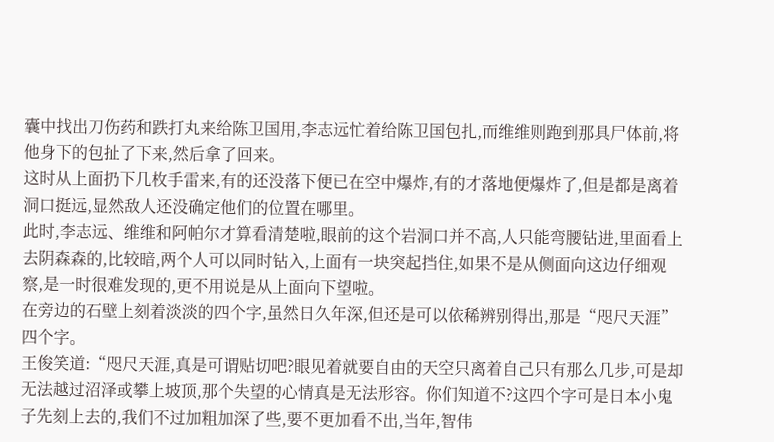囊中找出刀伤药和跌打丸来给陈卫国用,李志远忙着给陈卫国包扎,而维维则跑到那具尸体前,将他身下的包扯了下来,然后拿了回来。
这时从上面扔下几枚手雷来,有的还没落下便已在空中爆炸,有的才落地便爆炸了,但是都是离着洞口挺远,显然敌人还没确定他们的位置在哪里。
此时,李志远、维维和阿帕尔才算看清楚啦,眼前的这个岩洞口并不高,人只能弯腰钻进,里面看上去阴森森的,比较暗,两个人可以同时钻入,上面有一块突起挡住,如果不是从侧面向这边仔细观察,是一时很难发现的,更不用说是从上面向下望啦。
在旁边的石壁上刻着淡淡的四个字,虽然日久年深,但还是可以依稀辨别得出,那是“咫尺天涯”四个字。
王俊笑道:“咫尺天涯,真是可谓贴切吧?眼见着就要自由的天空只离着自己只有那么几步,可是却无法越过沼泽或攀上坡顶,那个失望的心情真是无法形容。你们知道不?这四个字可是日本小鬼子先刻上去的,我们不过加粗加深了些,要不更加看不出,当年,智伟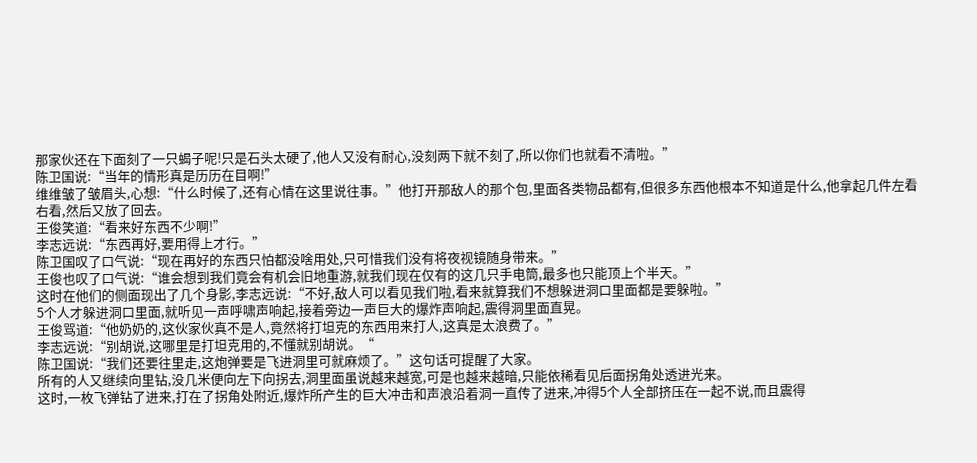那家伙还在下面刻了一只蝎子呢!只是石头太硬了,他人又没有耐心,没刻两下就不刻了,所以你们也就看不清啦。”
陈卫国说:“当年的情形真是历历在目啊!”
维维皱了皱眉头,心想:“什么时候了,还有心情在这里说往事。”他打开那敌人的那个包,里面各类物品都有,但很多东西他根本不知道是什么,他拿起几件左看右看,然后又放了回去。
王俊笑道:“看来好东西不少啊!”
李志远说:“东西再好,要用得上才行。”
陈卫国叹了口气说:“现在再好的东西只怕都没啥用处,只可惜我们没有将夜视镜随身带来。”
王俊也叹了口气说:“谁会想到我们竟会有机会旧地重游,就我们现在仅有的这几只手电筒,最多也只能顶上个半天。”
这时在他们的侧面现出了几个身影,李志远说:“不好,敌人可以看见我们啦,看来就算我们不想躲进洞口里面都是要躲啦。”
5个人才躲进洞口里面,就听见一声呼啸声响起,接着旁边一声巨大的爆炸声响起,震得洞里面直晃。
王俊骂道:“他奶奶的,这伙家伙真不是人,竟然将打坦克的东西用来打人,这真是太浪费了。”
李志远说:“别胡说,这哪里是打坦克用的,不懂就别胡说。“
陈卫国说:“我们还要往里走,这炮弹要是飞进洞里可就麻烦了。”这句话可提醒了大家。
所有的人又继续向里钻,没几米便向左下向拐去,洞里面虽说越来越宽,可是也越来越暗,只能依稀看见后面拐角处透进光来。
这时,一枚飞弹钻了进来,打在了拐角处附近,爆炸所产生的巨大冲击和声浪沿着洞一直传了进来,冲得5个人全部挤压在一起不说,而且震得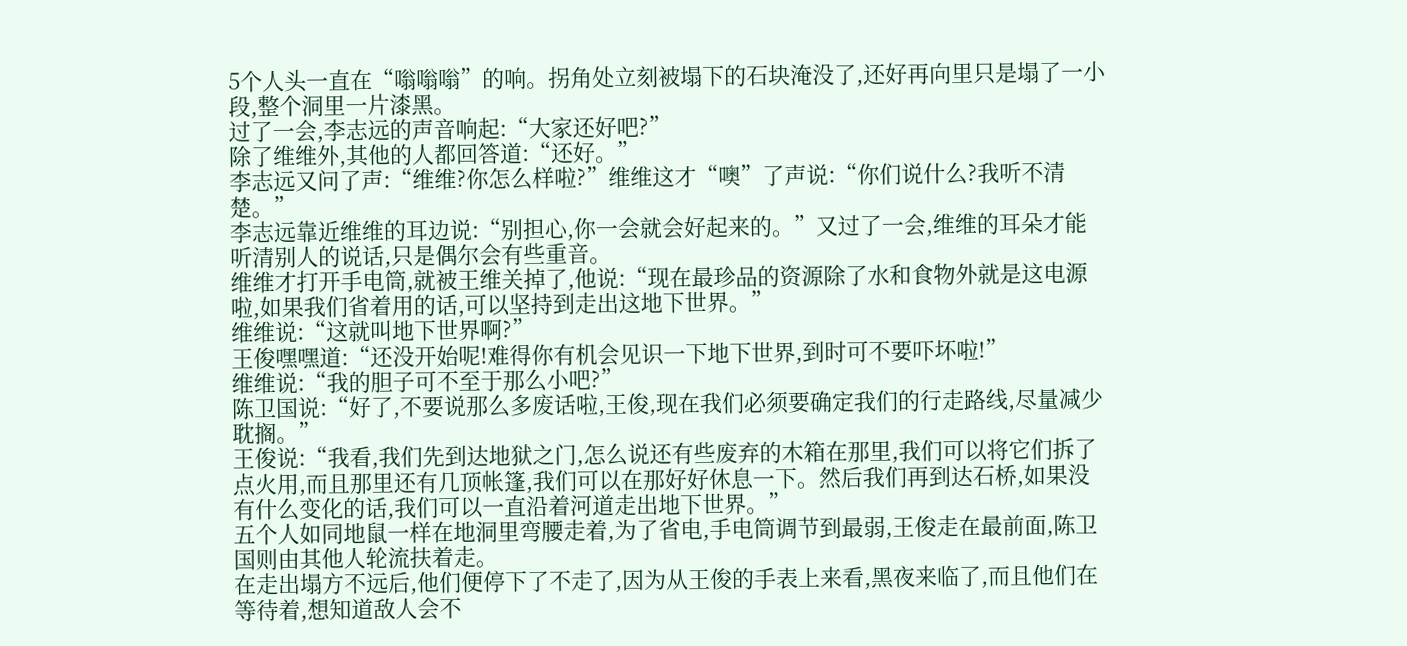5个人头一直在“嗡嗡嗡”的响。拐角处立刻被塌下的石块淹没了,还好再向里只是塌了一小段,整个洞里一片漆黑。
过了一会,李志远的声音响起:“大家还好吧?”
除了维维外,其他的人都回答道:“还好。”
李志远又问了声:“维维?你怎么样啦?”维维这才“噢”了声说:“你们说什么?我听不清楚。”
李志远靠近维维的耳边说:“别担心,你一会就会好起来的。”又过了一会,维维的耳朵才能听清别人的说话,只是偶尔会有些重音。
维维才打开手电筒,就被王维关掉了,他说:“现在最珍品的资源除了水和食物外就是这电源啦,如果我们省着用的话,可以坚持到走出这地下世界。”
维维说:“这就叫地下世界啊?”
王俊嘿嘿道:“还没开始呢!难得你有机会见识一下地下世界,到时可不要吓坏啦!”
维维说:“我的胆子可不至于那么小吧?”
陈卫国说:“好了,不要说那么多废话啦,王俊,现在我们必须要确定我们的行走路线,尽量减少耽搁。”
王俊说:“我看,我们先到达地狱之门,怎么说还有些废弃的木箱在那里,我们可以将它们拆了点火用,而且那里还有几顶帐篷,我们可以在那好好休息一下。然后我们再到达石桥,如果没有什么变化的话,我们可以一直沿着河道走出地下世界。”
五个人如同地鼠一样在地洞里弯腰走着,为了省电,手电筒调节到最弱,王俊走在最前面,陈卫国则由其他人轮流扶着走。
在走出塌方不远后,他们便停下了不走了,因为从王俊的手表上来看,黑夜来临了,而且他们在等待着,想知道敌人会不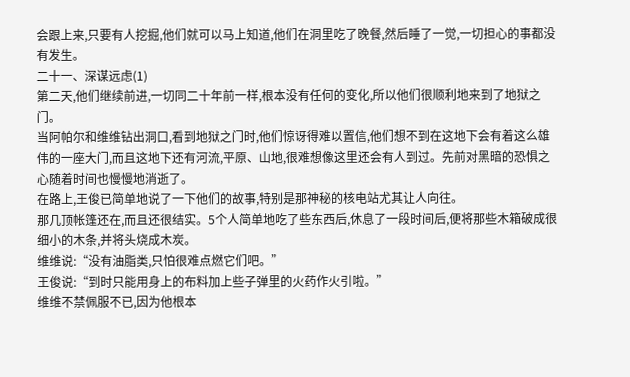会跟上来,只要有人挖掘,他们就可以马上知道,他们在洞里吃了晚餐,然后睡了一觉,一切担心的事都没有发生。
二十一、深谋远虑(1)
第二天,他们继续前进,一切同二十年前一样,根本没有任何的变化,所以他们很顺利地来到了地狱之门。
当阿帕尔和维维钻出洞口,看到地狱之门时,他们惊讶得难以置信,他们想不到在这地下会有着这么雄伟的一座大门,而且这地下还有河流,平原、山地,很难想像这里还会有人到过。先前对黑暗的恐惧之心随着时间也慢慢地消逝了。
在路上,王俊已简单地说了一下他们的故事,特别是那神秘的核电站尤其让人向往。
那几顶帐篷还在,而且还很结实。5个人简单地吃了些东西后,休息了一段时间后,便将那些木箱破成很细小的木条,并将头烧成木炭。
维维说:“没有油脂类,只怕很难点燃它们吧。”
王俊说:“到时只能用身上的布料加上些子弹里的火药作火引啦。”
维维不禁佩服不已,因为他根本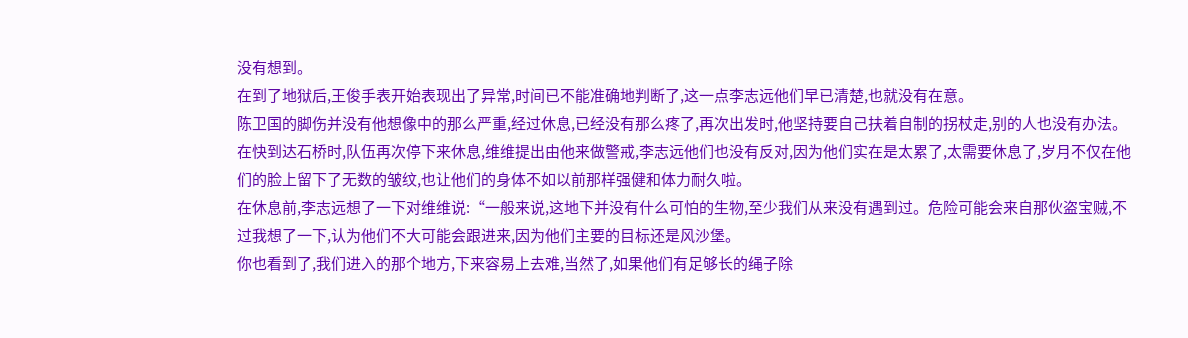没有想到。
在到了地狱后,王俊手表开始表现出了异常,时间已不能准确地判断了,这一点李志远他们早已清楚,也就没有在意。
陈卫国的脚伤并没有他想像中的那么严重,经过休息,已经没有那么疼了,再次出发时,他坚持要自己扶着自制的拐杖走,别的人也没有办法。
在快到达石桥时,队伍再次停下来休息,维维提出由他来做警戒,李志远他们也没有反对,因为他们实在是太累了,太需要休息了,岁月不仅在他们的脸上留下了无数的皱纹,也让他们的身体不如以前那样强健和体力耐久啦。
在休息前,李志远想了一下对维维说:“一般来说,这地下并没有什么可怕的生物,至少我们从来没有遇到过。危险可能会来自那伙盗宝贼,不过我想了一下,认为他们不大可能会跟进来,因为他们主要的目标还是风沙堡。
你也看到了,我们进入的那个地方,下来容易上去难,当然了,如果他们有足够长的绳子除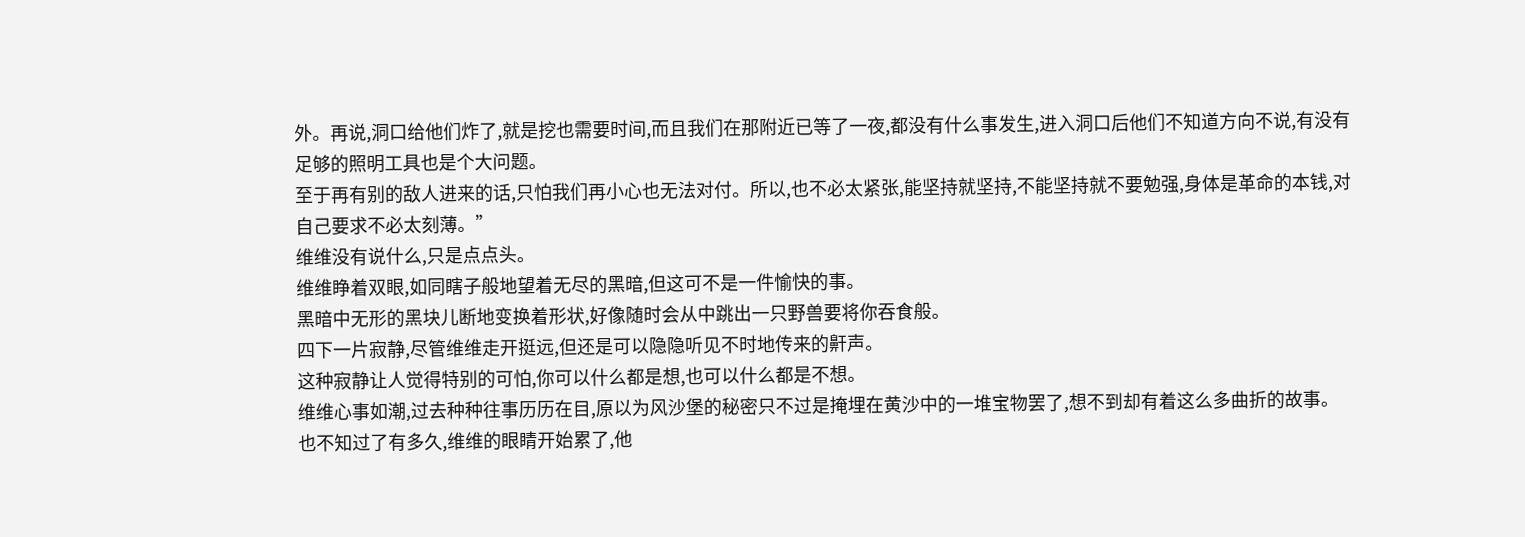外。再说,洞口给他们炸了,就是挖也需要时间,而且我们在那附近已等了一夜,都没有什么事发生,进入洞口后他们不知道方向不说,有没有足够的照明工具也是个大问题。
至于再有别的敌人进来的话,只怕我们再小心也无法对付。所以,也不必太紧张,能坚持就坚持,不能坚持就不要勉强,身体是革命的本钱,对自己要求不必太刻薄。”
维维没有说什么,只是点点头。
维维睁着双眼,如同瞎子般地望着无尽的黑暗,但这可不是一件愉快的事。
黑暗中无形的黑块儿断地变换着形状,好像随时会从中跳出一只野兽要将你吞食般。
四下一片寂静,尽管维维走开挺远,但还是可以隐隐听见不时地传来的鼾声。
这种寂静让人觉得特别的可怕,你可以什么都是想,也可以什么都是不想。
维维心事如潮,过去种种往事历历在目,原以为风沙堡的秘密只不过是掩埋在黄沙中的一堆宝物罢了,想不到却有着这么多曲折的故事。
也不知过了有多久,维维的眼睛开始累了,他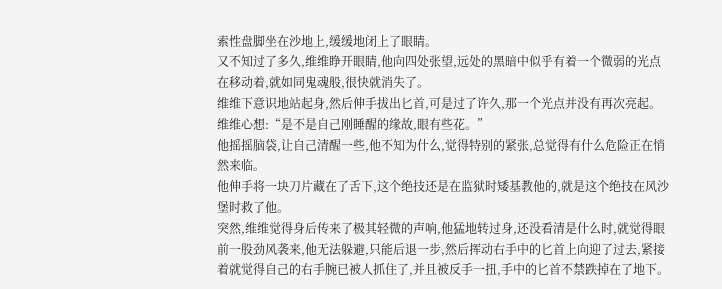索性盘脚坐在沙地上,缓缓地闭上了眼睛。
又不知过了多久,维维睁开眼睛,他向四处张望,远处的黑暗中似乎有着一个微弱的光点在移动着,就如同鬼魂般,很快就消失了。
维维下意识地站起身,然后伸手拔出匕首,可是过了许久,那一个光点并没有再次亮起。
维维心想:“是不是自己刚睡醒的缘故,眼有些花。”
他摇摇脑袋,让自己清醒一些,他不知为什么,觉得特别的紧张,总觉得有什么危险正在悄然来临。
他伸手将一块刀片藏在了舌下,这个绝技还是在监狱时矮基教他的,就是这个绝技在风沙堡时救了他。
突然,维维觉得身后传来了极其轻微的声响,他猛地转过身,还没看清是什么时,就觉得眼前一股劲风袭来,他无法躲避,只能后退一步,然后挥动右手中的匕首上向迎了过去,紧接着就觉得自己的右手腕已被人抓住了,并且被反手一扭,手中的匕首不禁跌掉在了地下。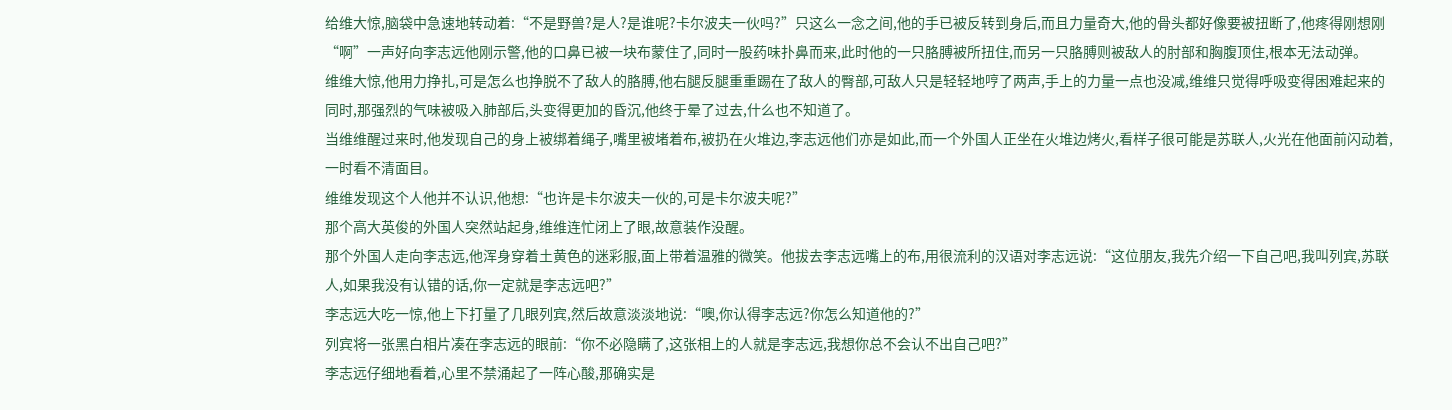给维大惊,脑袋中急速地转动着:“不是野兽?是人?是谁呢?卡尔波夫一伙吗?”只这么一念之间,他的手已被反转到身后,而且力量奇大,他的骨头都好像要被扭断了,他疼得刚想刚“啊”一声好向李志远他刚示警,他的口鼻已被一块布蒙住了,同时一股药味扑鼻而来,此时他的一只胳膊被所扭住,而另一只胳膊则被敌人的肘部和胸腹顶住,根本无法动弹。
维维大惊,他用力挣扎,可是怎么也挣脱不了敌人的胳膊,他右腿反腿重重踢在了敌人的臀部,可敌人只是轻轻地哼了两声,手上的力量一点也没减,维维只觉得呼吸变得困难起来的同时,那强烈的气味被吸入肺部后,头变得更加的昏沉,他终于晕了过去,什么也不知道了。
当维维醒过来时,他发现自己的身上被绑着绳子,嘴里被堵着布,被扔在火堆边,李志远他们亦是如此,而一个外国人正坐在火堆边烤火,看样子很可能是苏联人,火光在他面前闪动着,一时看不清面目。
维维发现这个人他并不认识,他想:“也许是卡尔波夫一伙的,可是卡尔波夫呢?”
那个高大英俊的外国人突然站起身,维维连忙闭上了眼,故意装作没醒。
那个外国人走向李志远,他浑身穿着土黄色的迷彩服,面上带着温雅的微笑。他拔去李志远嘴上的布,用很流利的汉语对李志远说:“这位朋友,我先介绍一下自己吧,我叫列宾,苏联人,如果我没有认错的话,你一定就是李志远吧?”
李志远大吃一惊,他上下打量了几眼列宾,然后故意淡淡地说:“噢,你认得李志远?你怎么知道他的?”
列宾将一张黑白相片凑在李志远的眼前:“你不必隐瞒了,这张相上的人就是李志远,我想你总不会认不出自己吧?”
李志远仔细地看着,心里不禁涌起了一阵心酸,那确实是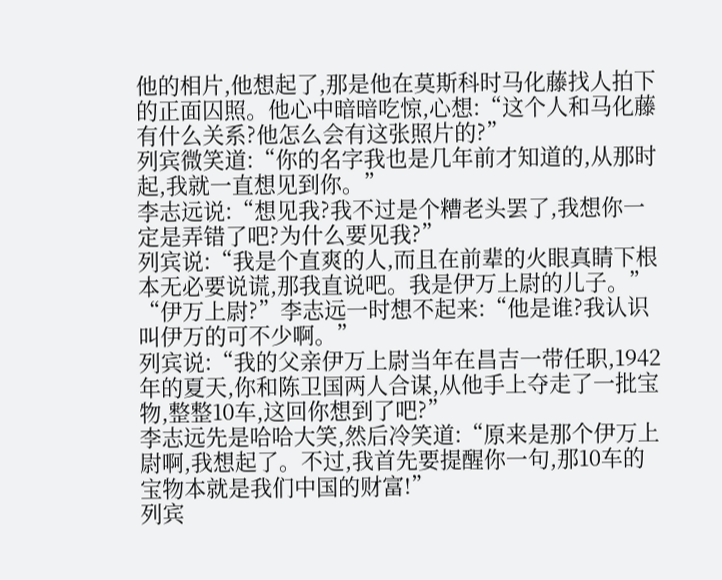他的相片,他想起了,那是他在莫斯科时马化藤找人拍下的正面囚照。他心中暗暗吃惊,心想:“这个人和马化藤有什么关系?他怎么会有这张照片的?”
列宾微笑道:“你的名字我也是几年前才知道的,从那时起,我就一直想见到你。”
李志远说:“想见我?我不过是个糟老头罢了,我想你一定是弄错了吧?为什么要见我?”
列宾说:“我是个直爽的人,而且在前辈的火眼真睛下根本无必要说谎,那我直说吧。我是伊万上尉的儿子。”
“伊万上尉?”李志远一时想不起来:“他是谁?我认识叫伊万的可不少啊。”
列宾说:“我的父亲伊万上尉当年在昌吉一带任职,1942年的夏天,你和陈卫国两人合谋,从他手上夺走了一批宝物,整整10车,这回你想到了吧?”
李志远先是哈哈大笑,然后冷笑道:“原来是那个伊万上尉啊,我想起了。不过,我首先要提醒你一句,那10车的宝物本就是我们中国的财富!”
列宾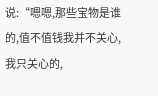说:“嗯嗯,那些宝物是谁的,值不值钱我并不关心,我只关心的,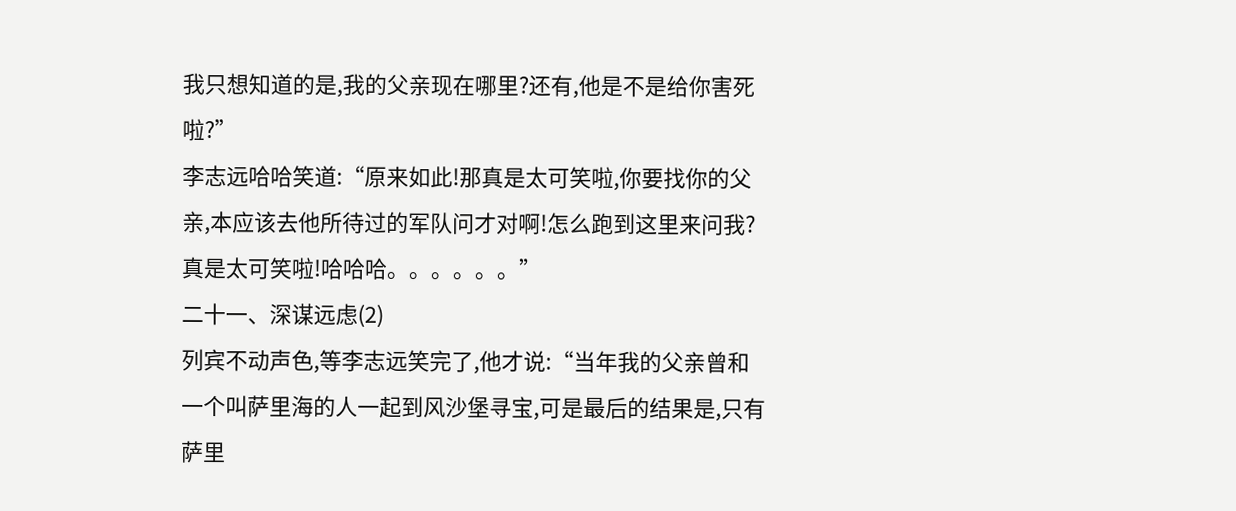我只想知道的是,我的父亲现在哪里?还有,他是不是给你害死啦?”
李志远哈哈笑道:“原来如此!那真是太可笑啦,你要找你的父亲,本应该去他所待过的军队问才对啊!怎么跑到这里来问我?真是太可笑啦!哈哈哈。。。。。。”
二十一、深谋远虑(2)
列宾不动声色,等李志远笑完了,他才说:“当年我的父亲曾和一个叫萨里海的人一起到风沙堡寻宝,可是最后的结果是,只有萨里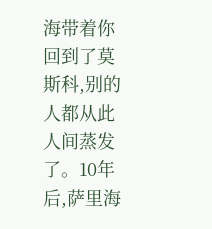海带着你回到了莫斯科,别的人都从此人间蒸发了。10年后,萨里海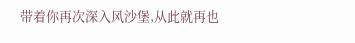带着你再次深入风沙堡,从此就再也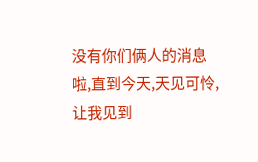没有你们俩人的消息啦,直到今天,天见可怜,让我见到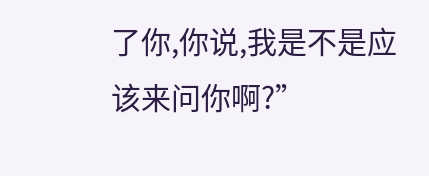了你,你说,我是不是应该来问你啊?”